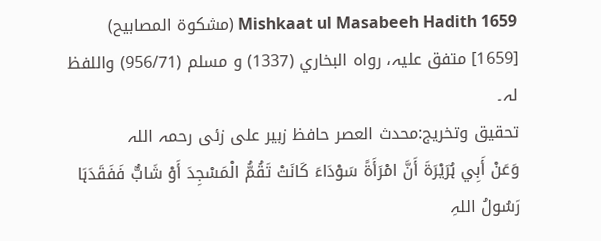Mishkaat ul Masabeeh Hadith 1659 (مشکوۃ المصابیح)
[1659] متفق علیہ، رواہ البخاري (1337) و مسلم (956/71) واللفظ لہ۔
تحقیق وتخریج:محدث العصر حافظ زبیر علی زئی رحمہ اللہ
وَعَنْ أَبِي ہُرَيْرَةَ أَنَّ امْرَأَةً سَوْدَاءَ كَانَتْ تَقُمُّ الْمَسْجِدَ أَوْ شَابٌّ فَفَقَدَہَا رَسُولُ اللہِ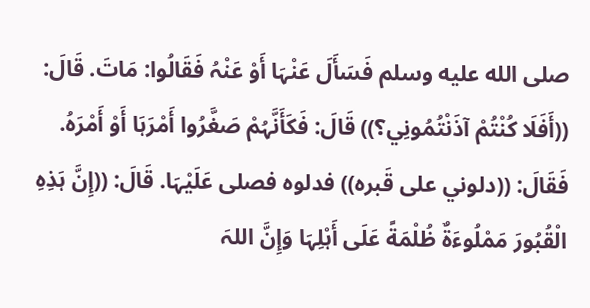صلى الله عليه وسلم فَسَأَلَ عَنْہَا أَوْ عَنْہُ فَقَالُوا: مَاتَ. قَالَ: ((أَفَلَا كُنْتُمْ آذَنْتُمُونِي؟)) قَالَ: فَكَأَنَّہُمْ صَغَّرُوا أَمْرَہَا أَوْ أَمْرَہُ. فَقَالَ: ((دلوني علی قَبرہ)) فدلوہ فصلی عَلَيْہَا. قَالَ: ((إِنَّ ہَذِہِ الْقُبُورَ مَمْلُوءَةٌ ظُلْمَةً عَلَی أَہْلِہَا وَإِنَّ اللہَ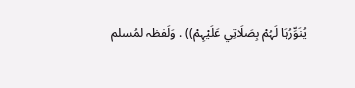يُنَوِّرُہَا لَہُمْ بِصَلَاتِي عَلَيْہِمْ)) . وَلَفظہ لمُسلم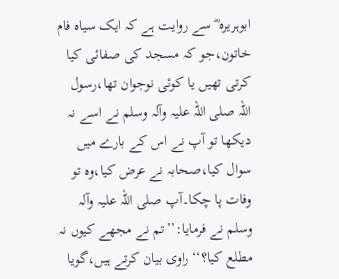ابوہریرہ ؓ سے روایت ہے کہ ایک سیاہ فام خاتون،جو کہ مسجد کی صفائی کیا کرتی تھیں یا کوئی نوجوان تھا،رسول اللہ صلی اللہ علیہ وآلہ وسلم نے اسے نہ دیکھا تو آپ نے اس کے بارے میں سوال کیا،صحابہ نے عرض کیا،وہ تو وفات پا چکا۔آپ صلی اللہ علیہ وآلہ وسلم نے فرمایا:’’تم نے مجھے کیوں نہ مطلع کیا؟‘‘ راوی بیان کرتے ہیں،گویا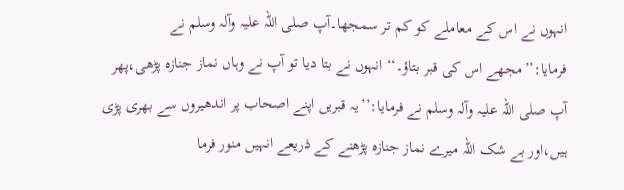انہوں نے اس کے معاملے کو کم تر سمجھا۔آپ صلی اللہ علیہ وآلہ وسلم نے فرمایا:’’مجھے اس کی قبر بتاؤ۔‘‘ انہوں نے بتا دیا تو آپ نے وہاں نماز جنازہ پڑھی،پھر آپ صلی اللہ علیہ وآلہ وسلم نے فرمایا:’’یہ قبریں اپنے اصحاب پر اندھیروں سے بھری پڑی ہیں،اور بے شک اللہ میرے نماز جنازہ پڑھنے کے ذریعے انہیں منور فرما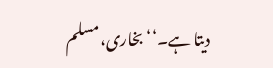دیتا ہے۔‘‘ بخاری،مسلم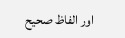اور الفاظ صحیح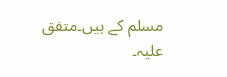مسلم کے ہیں۔متفق علیہ۔